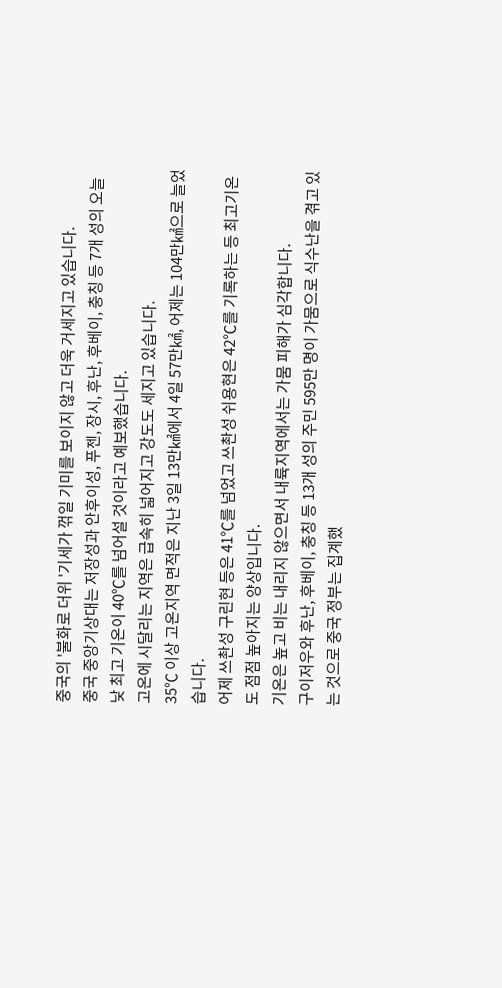중국의 '불화로 더위 '기세가 꺾일 기미를 보이지 않고 더욱 거세지고 있습니다.
중국 중앙기상대는 저장성과 안후이성, 푸젠, 장시, 후난, 후베이, 충칭 등 7개 성의 오늘 낮 최고 기온이 40℃를 넘어설 것이라고 예보했습니다.
고온에 시달리는 지역은 급속히 넓어지고 강도도 세지고 있습니다.
35℃ 이상 고온지역 면적은 지난 3일 13만㎢에서 4일 57만㎢, 어제는 104만㎢으로 늘었습니다.
어제 쓰촨성 구린현 등은 41℃를 넘었고 쓰촨성 쉬용현은 42℃를 기록하는 등 최고기온도 점점 높아지는 양상입니다.
기온은 높고 비는 내리지 않으면서 내륙지역에서는 가뭄 피해가 심각합니다.
구이저우와 후난, 후베이, 충칭 등 13개 성의 주민 595만 명이 가뭄으로 식수난을 겪고 있는 것으로 중국 정부는 집계했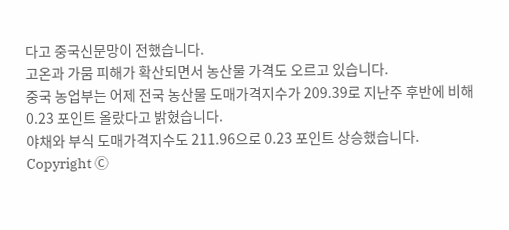다고 중국신문망이 전했습니다.
고온과 가뭄 피해가 확산되면서 농산물 가격도 오르고 있습니다.
중국 농업부는 어제 전국 농산물 도매가격지수가 209.39로 지난주 후반에 비해 0.23 포인트 올랐다고 밝혔습니다.
야채와 부식 도매가격지수도 211.96으로 0.23 포인트 상승했습니다.
Copyright Ⓒ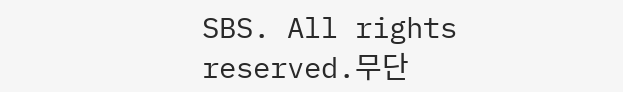SBS. All rights reserved.무단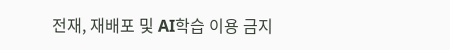전재, 재배포 및 AI학습 이용 금지